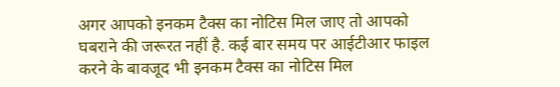अगर आपको इनकम टैक्स का नोटिस मिल जाए तो आपको घबराने की जरूरत नहीं है. कई बार समय पर आईटीआर फाइल करने के बावजूद भी इनकम टैक्स का नोटिस मिल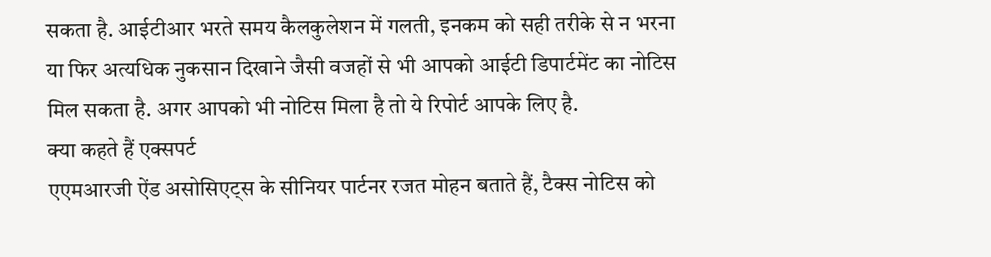सकता है. आईटीआर भरते समय कैलकुलेशन में गलती, इनकम को सही तरीके से न भरना या फिर अत्यधिक नुकसान दिखाने जैसी वजहों से भी आपको आईटी डिपार्टमेंट का नोटिस मिल सकता है. अगर आपको भी नोटिस मिला है तो ये रिपोर्ट आपके लिए है.
क्या कहते हैं एक्सपर्ट
एएमआरजी ऐंड असोसिएट्स के सीनियर पार्टनर रजत मोहन बताते हैं, टैक्स नोटिस को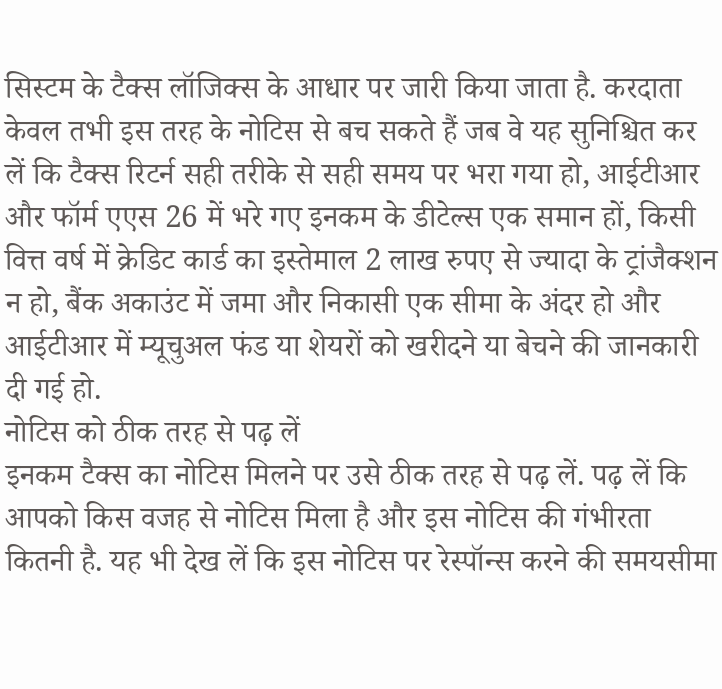सिस्टम के टैक्स लॉजिक्स के आधार पर जारी किया जाता है. करदाता केवल तभी इस तरह के नोटिस से बच सकते हैं जब वे यह सुनिश्चित कर लें कि टैक्स रिटर्न सही तरीके से सही समय पर भरा गया हो, आईटीआर और फॉर्म एएस 26 में भरे गए इनकम के डीटेल्स एक समान हों, किसी वित्त वर्ष में क्रेडिट कार्ड का इस्तेमाल 2 लाख रुपए से ज्यादा के ट्रांजैक्शन न हो, बैंक अकाउंट में जमा और निकासी एक सीमा के अंदर हो और आईटीआर में म्यूचुअल फंड या शेयरों को खरीदने या बेचने की जानकारी दी गई हो.
नोटिस को ठीक तरह से पढ़ लें
इनकम टैक्स का नोटिस मिलने पर उसे ठीक तरह से पढ़ लें. पढ़ लें कि आपको किस वजह से नोटिस मिला है और इस नोटिस की गंभीरता कितनी है. यह भी देख लें कि इस नोटिस पर रेस्पॉन्स करने की समयसीमा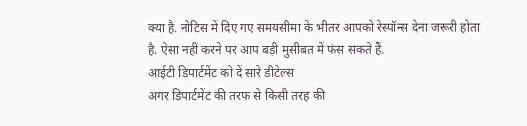क्या है. नोटिस में दिए गए समयसीमा के भीतर आपको रेस्पॉन्स देना जरूरी होता है. ऐसा नहीं करने पर आप बड़ी मुसीबत में फंस सकते हैं.
आईटी डिपार्टमेंट को दें सारे डीटेल्स
अगर डिपार्टमेंट की तरफ से किसी तरह की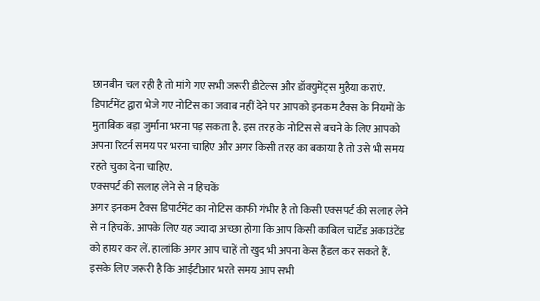छानबीन चल रही है तो मांगे गए सभी जरूरी डीटेल्स और डॉक्युमेंट्स मुहैया कराएं. डिपार्टमेंट द्वारा भेजे गए नोटिस का जवाब नहीं देने पर आपको इनकम टैक्स के नियमों के मुताबिक बड़ा जुर्माना भरना पड़ सकता है. इस तरह के नोटिस से बचने के लिए आपको अपना रिटर्न समय पर भरना चाहिए और अगर किसी तरह का बकाया है तो उसे भी समय रहते चुका देना चाहिए.
एक्सपर्ट की सलाह लेने से न हिचकें
अगर इनकम टैक्स डिपार्टमेंट का नोटिस काफी गंभीर है तो किसी एक्सपर्ट की सलाह लेने से न हिचकें. आपके लिए यह ज्यादा अच्छा होगा कि आप किसी काबिल चार्टेड अकाउंटेंड को हायर कर लें. हालांकि अगर आप चाहें तो खुद भी अपना केस हैंडल कर सकते हैं. इसके लिए जरूरी है कि आईटीआर भरते समय आप सभी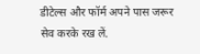डीटेल्स और फॉर्म अपने पास जरूर सेव करके रख लें.